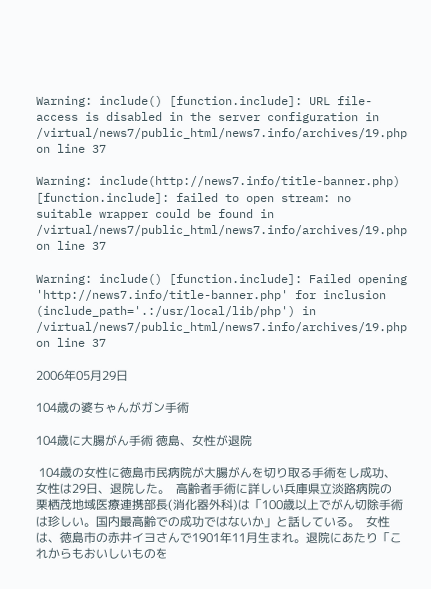Warning: include() [function.include]: URL file-access is disabled in the server configuration in /virtual/news7/public_html/news7.info/archives/19.php on line 37

Warning: include(http://news7.info/title-banner.php) [function.include]: failed to open stream: no suitable wrapper could be found in /virtual/news7/public_html/news7.info/archives/19.php on line 37

Warning: include() [function.include]: Failed opening 'http://news7.info/title-banner.php' for inclusion (include_path='.:/usr/local/lib/php') in /virtual/news7/public_html/news7.info/archives/19.php on line 37

2006年05月29日

104歳の婆ちゃんがガン手術

104歳に大腸がん手術 徳島、女性が退院

 104歳の女性に徳島市民病院が大腸がんを切り取る手術をし成功、女性は29日、退院した。  高齢者手術に詳しい兵庫県立淡路病院の栗栖茂地域医療連携部長(消化器外科)は「100歳以上でがん切除手術は珍しい。国内最高齢での成功ではないか」と話している。  女性は、徳島市の赤井イヨさんで1901年11月生まれ。退院にあたり「これからもおいしいものを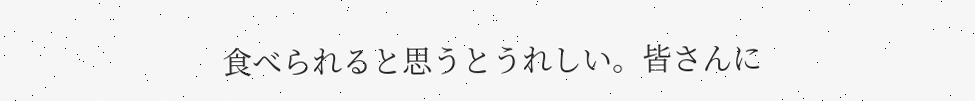食べられると思うとうれしい。皆さんに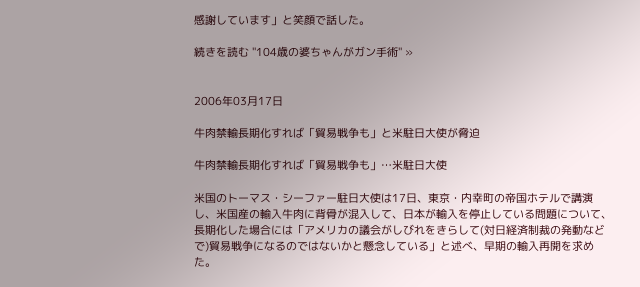感謝しています」と笑顔で話した。

続きを読む "104歳の婆ちゃんがガン手術" »


2006年03月17日

牛肉禁輸長期化すれば「貿易戦争も」と米駐日大使が脅迫

牛肉禁輸長期化すれば「貿易戦争も」…米駐日大使

米国のトーマス・シーファー駐日大使は17日、東京・内幸町の帝国ホテルで講演し、米国産の輸入牛肉に背骨が混入して、日本が輸入を停止している問題について、長期化した場合には「アメリカの議会がしびれをきらして(対日経済制裁の発動などで)貿易戦争になるのではないかと懸念している」と述べ、早期の輸入再開を求めた。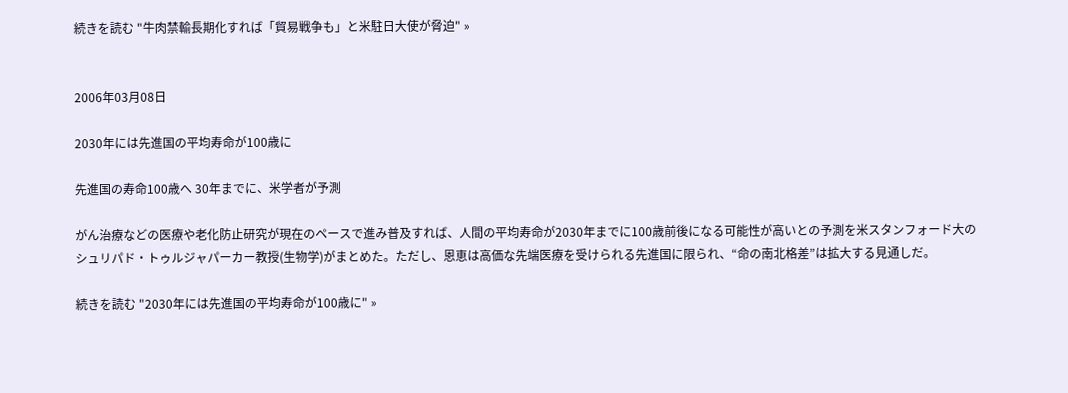続きを読む "牛肉禁輸長期化すれば「貿易戦争も」と米駐日大使が脅迫" »


2006年03月08日

2030年には先進国の平均寿命が100歳に

先進国の寿命100歳へ 30年までに、米学者が予測

がん治療などの医療や老化防止研究が現在のペースで進み普及すれば、人間の平均寿命が2030年までに100歳前後になる可能性が高いとの予測を米スタンフォード大のシュリパド・トゥルジャパーカー教授(生物学)がまとめた。ただし、恩恵は高価な先端医療を受けられる先進国に限られ、“命の南北格差”は拡大する見通しだ。

続きを読む "2030年には先進国の平均寿命が100歳に" »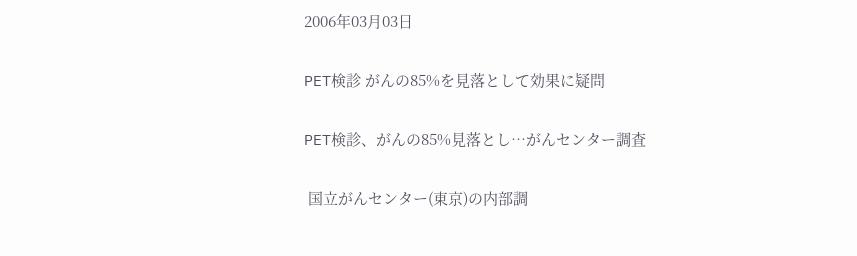2006年03月03日

PET検診 がんの85%を見落として効果に疑問

PET検診、がんの85%見落とし…がんセンター調査

 国立がんセンター(東京)の内部調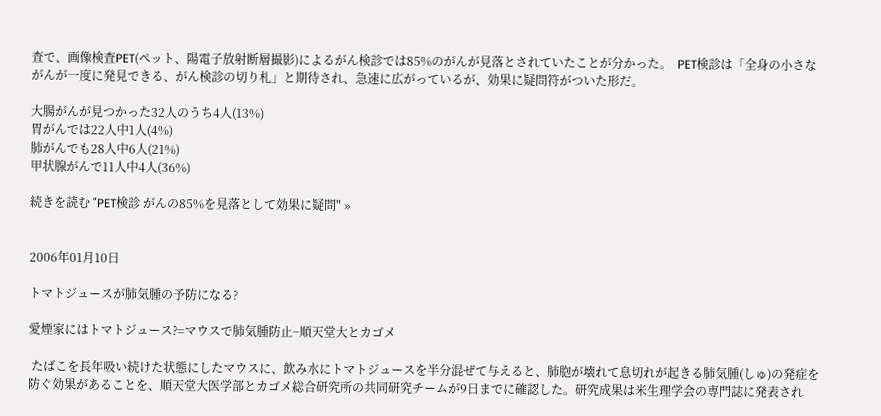査で、画像検査PET(ペット、陽電子放射断層撮影)によるがん検診では85%のがんが見落とされていたことが分かった。  PET検診は「全身の小さながんが一度に発見できる、がん検診の切り札」と期待され、急速に広がっているが、効果に疑問符がついた形だ。

大腸がんが見つかった32人のうち4人(13%)
胃がんでは22人中1人(4%)
肺がんでも28人中6人(21%)
甲状腺がんで11人中4人(36%)

続きを読む "PET検診 がんの85%を見落として効果に疑問" »


2006年01月10日

トマトジュースが肺気腫の予防になる?

愛煙家にはトマトジュース?=マウスで肺気腫防止−順天堂大とカゴメ

 たばこを長年吸い続けた状態にしたマウスに、飲み水にトマトジュースを半分混ぜて与えると、肺胞が壊れて息切れが起きる肺気腫(しゅ)の発症を防ぐ効果があることを、順天堂大医学部とカゴメ総合研究所の共同研究チームが9日までに確認した。研究成果は米生理学会の専門誌に発表され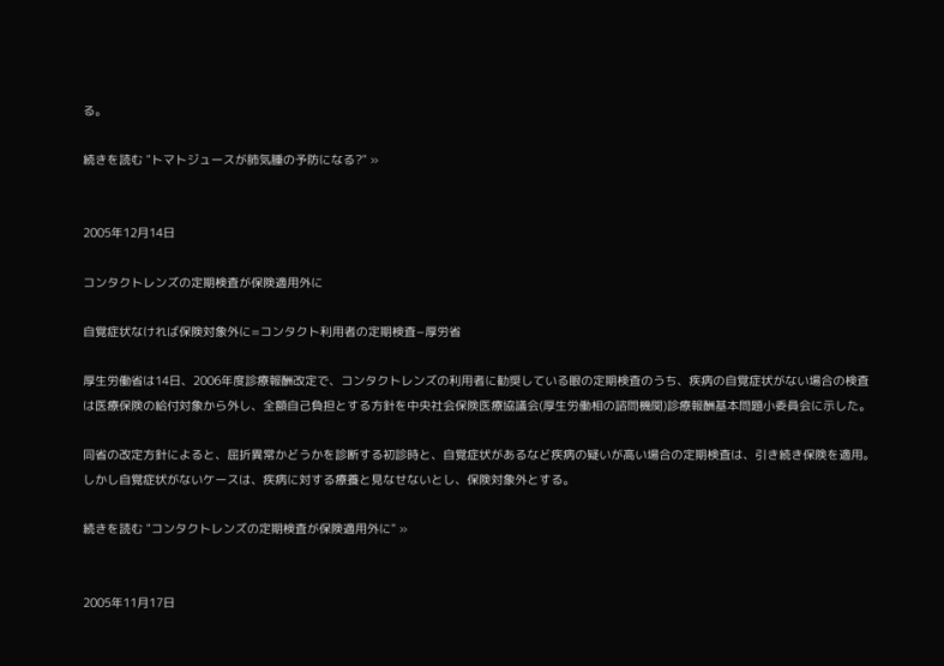る。

続きを読む "トマトジュースが肺気腫の予防になる?" »


2005年12月14日

コンタクトレンズの定期検査が保険適用外に

自覚症状なければ保険対象外に=コンタクト利用者の定期検査−厚労省

厚生労働省は14日、2006年度診療報酬改定で、コンタクトレンズの利用者に勧奨している眼の定期検査のうち、疾病の自覚症状がない場合の検査は医療保険の給付対象から外し、全額自己負担とする方針を中央社会保険医療協議会(厚生労働相の諮問機関)診療報酬基本問題小委員会に示した。

同省の改定方針によると、屈折異常かどうかを診断する初診時と、自覚症状があるなど疾病の疑いが高い場合の定期検査は、引き続き保険を適用。しかし自覚症状がないケースは、疾病に対する療養と見なせないとし、保険対象外とする。

続きを読む "コンタクトレンズの定期検査が保険適用外に" »


2005年11月17日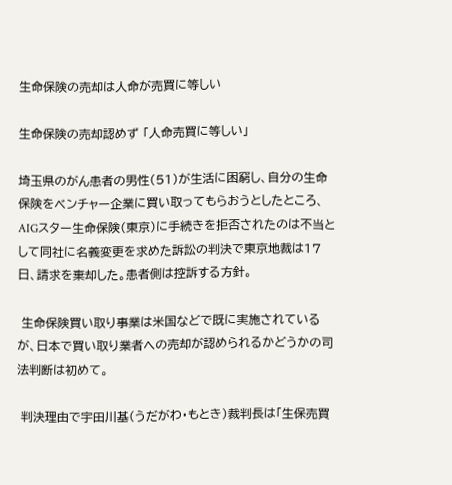生命保険の売却は人命が売買に等しい

生命保険の売却認めず 「人命売買に等しい」

埼玉県のがん患者の男性(51)が生活に困窮し、自分の生命保険をベンチャー企業に買い取ってもらおうとしたところ、AIGスター生命保険(東京)に手続きを拒否されたのは不当として同社に名義変更を求めた訴訟の判決で東京地裁は17日、請求を棄却した。患者側は控訴する方針。

 生命保険買い取り事業は米国などで既に実施されているが、日本で買い取り業者への売却が認められるかどうかの司法判断は初めて。

 判決理由で宇田川基(うだがわ・もとき)裁判長は「生保売買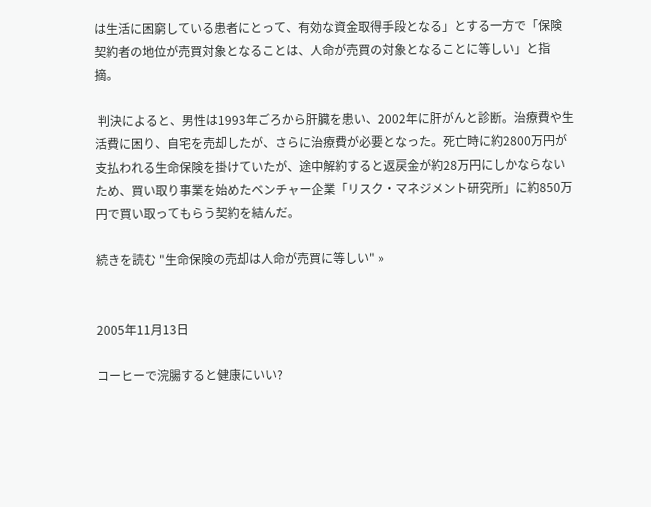は生活に困窮している患者にとって、有効な資金取得手段となる」とする一方で「保険契約者の地位が売買対象となることは、人命が売買の対象となることに等しい」と指摘。

 判決によると、男性は1993年ごろから肝臓を患い、2002年に肝がんと診断。治療費や生活費に困り、自宅を売却したが、さらに治療費が必要となった。死亡時に約2800万円が支払われる生命保険を掛けていたが、途中解約すると返戻金が約28万円にしかならないため、買い取り事業を始めたベンチャー企業「リスク・マネジメント研究所」に約850万円で買い取ってもらう契約を結んだ。

続きを読む "生命保険の売却は人命が売買に等しい" »


2005年11月13日

コーヒーで浣腸すると健康にいい?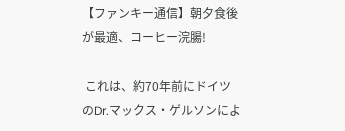【ファンキー通信】朝夕食後が最適、コーヒー浣腸!

 これは、約70年前にドイツのDr.マックス・ゲルソンによ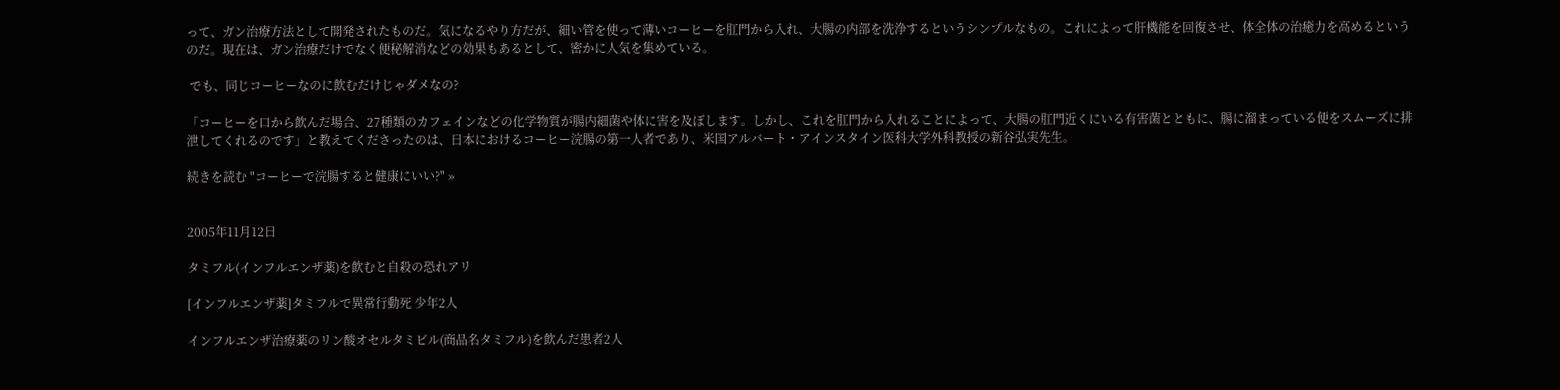って、ガン治療方法として開発されたものだ。気になるやり方だが、細い管を使って薄いコーヒーを肛門から入れ、大腸の内部を洗浄するというシンプルなもの。これによって肝機能を回復させ、体全体の治癒力を高めるというのだ。現在は、ガン治療だけでなく便秘解消などの効果もあるとして、密かに人気を集めている。

 でも、同じコーヒーなのに飲むだけじゃダメなの?

「コーヒーを口から飲んだ場合、27種類のカフェインなどの化学物質が腸内細菌や体に害を及ぼします。しかし、これを肛門から入れることによって、大腸の肛門近くにいる有害菌とともに、腸に溜まっている便をスムーズに排泄してくれるのです」と教えてくださったのは、日本におけるコーヒー浣腸の第一人者であり、米国アルバート・アインスタイン医科大学外科教授の新谷弘実先生。

続きを読む "コーヒーで浣腸すると健康にいい?" »


2005年11月12日

タミフル(インフルエンザ薬)を飲むと自殺の恐れアリ

[インフルエンザ薬]タミフルで異常行動死 少年2人

インフルエンザ治療薬のリン酸オセルタミビル(商品名タミフル)を飲んだ患者2人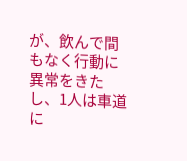が、飲んで間もなく行動に異常をきたし、1人は車道に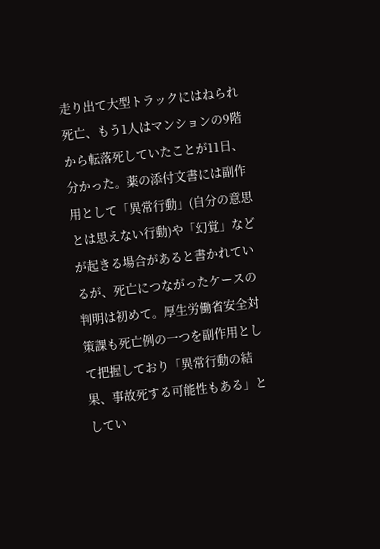走り出て大型トラックにはねられ死亡、もう1人はマンションの9階から転落死していたことが11日、分かった。薬の添付文書には副作用として「異常行動」(自分の意思とは思えない行動)や「幻覚」などが起きる場合があると書かれているが、死亡につながったケースの判明は初めて。厚生労働省安全対策課も死亡例の一つを副作用として把握しており「異常行動の結果、事故死する可能性もある」としてい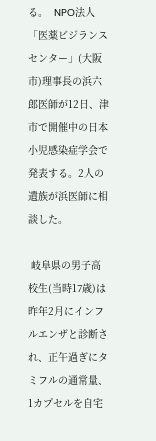る。  NPO法人「医薬ビジランスセンター」(大阪市)理事長の浜六郎医師が12日、津市で開催中の日本小児感染症学会で発表する。2人の遺族が浜医師に相談した。

 岐阜県の男子高校生(当時17歳)は昨年2月にインフルエンザと診断され、正午過ぎにタミフルの通常量、1カプセルを自宅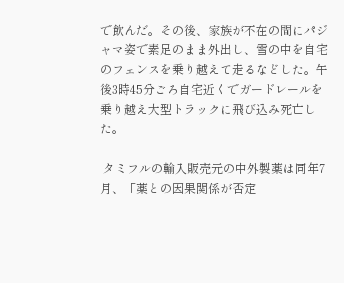で飲んだ。その後、家族が不在の間にパジャマ姿で素足のまま外出し、雪の中を自宅のフェンスを乗り越えて走るなどした。午後3時45分ごろ自宅近くでガードレールを乗り越え大型トラックに飛び込み死亡した。

 タミフルの輸入販売元の中外製薬は同年7月、「薬との因果関係が否定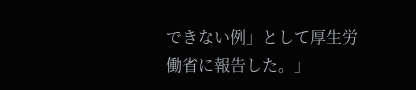できない例」として厚生労働省に報告した。」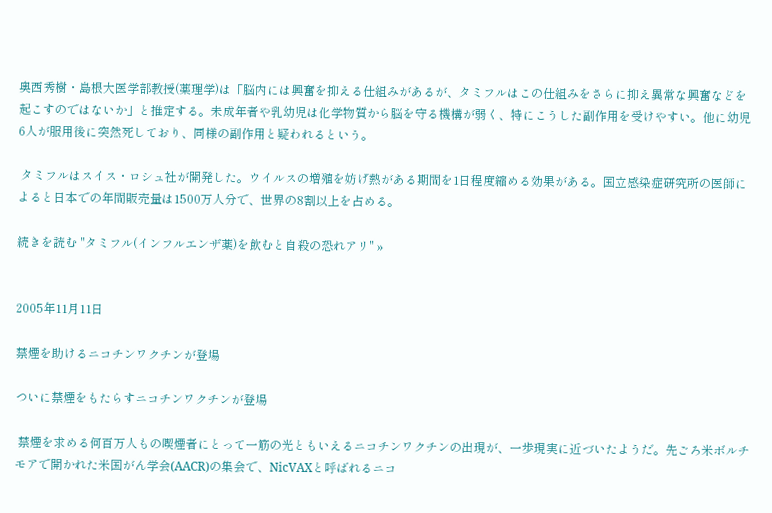奥西秀樹・島根大医学部教授(薬理学)は「脳内には興奮を抑える仕組みがあるが、タミフルはこの仕組みをさらに抑え異常な興奮などを起こすのではないか」と推定する。未成年者や乳幼児は化学物質から脳を守る機構が弱く、特にこうした副作用を受けやすい。他に幼児6人が服用後に突然死しており、同様の副作用と疑われるという。

 タミフルはスイス・ロシュ社が開発した。ウイルスの増殖を妨げ熱がある期間を1日程度縮める効果がある。国立感染症研究所の医師によると日本での年間販売量は1500万人分で、世界の8割以上を占める。

続きを読む "タミフル(インフルエンザ薬)を飲むと自殺の恐れアリ" »


2005年11月11日

禁煙を助けるニコチンワクチンが登場

ついに禁煙をもたらすニコチンワクチンが登場

 禁煙を求める何百万人もの喫煙者にとって一筋の光ともいえるニコチンワクチンの出現が、一歩現実に近づいたようだ。先ごろ米ボルチモアで開かれた米国がん学会(AACR)の集会で、NicVAXと呼ばれるニコ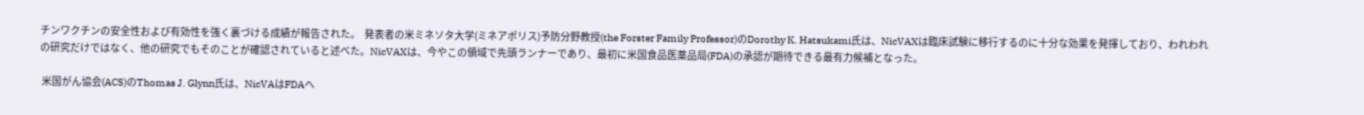チンワクチンの安全性および有効性を強く裏づける成績が報告された。  発表者の米ミネソタ大学(ミネアポリス)予防分野教授(the Forster Family Professor)のDorothy K. Hatsukami氏は、NicVAXは臨床試験に移行するのに十分な効果を発揮しており、われわれの研究だけではなく、他の研究でもそのことが確認されていると述べた。NicVAXは、今やこの領域で先頭ランナーであり、最初に米国食品医薬品局(FDA)の承認が期待できる最有力候補となった。

 米国がん協会(ACS)のThomas J. Glynn氏は、NicVAはFDAへ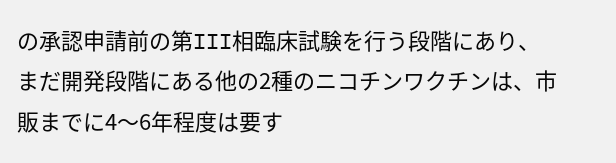の承認申請前の第III相臨床試験を行う段階にあり、まだ開発段階にある他の2種のニコチンワクチンは、市販までに4〜6年程度は要す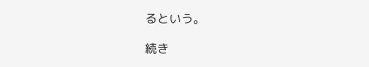るという。

続き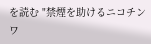を読む "禁煙を助けるニコチンワ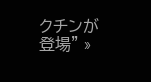クチンが登場" »